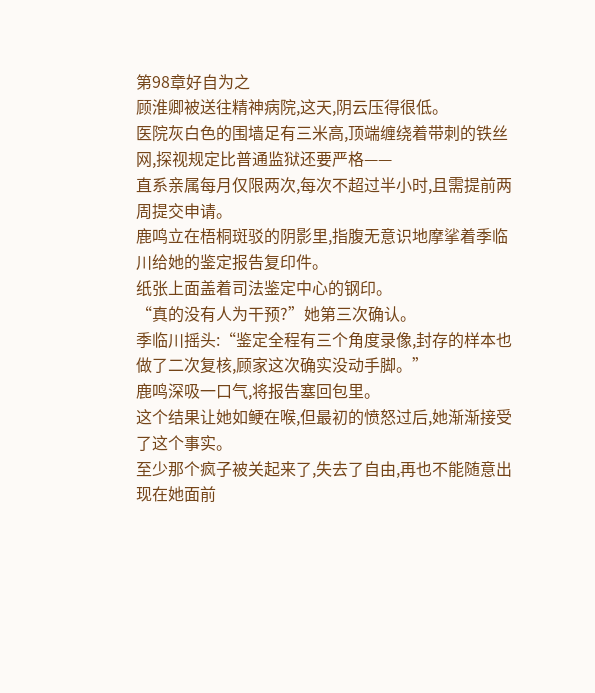第98章好自为之
顾淮卿被送往精神病院,这天,阴云压得很低。
医院灰白色的围墙足有三米高,顶端缠绕着带刺的铁丝网,探视规定比普通监狱还要严格——
直系亲属每月仅限两次,每次不超过半小时,且需提前两周提交申请。
鹿鸣立在梧桐斑驳的阴影里,指腹无意识地摩挲着季临川给她的鉴定报告复印件。
纸张上面盖着司法鉴定中心的钢印。
“真的没有人为干预?”她第三次确认。
季临川摇头:“鉴定全程有三个角度录像,封存的样本也做了二次复核,顾家这次确实没动手脚。”
鹿鸣深吸一口气,将报告塞回包里。
这个结果让她如鲠在喉,但最初的愤怒过后,她渐渐接受了这个事实。
至少那个疯子被关起来了,失去了自由,再也不能随意出现在她面前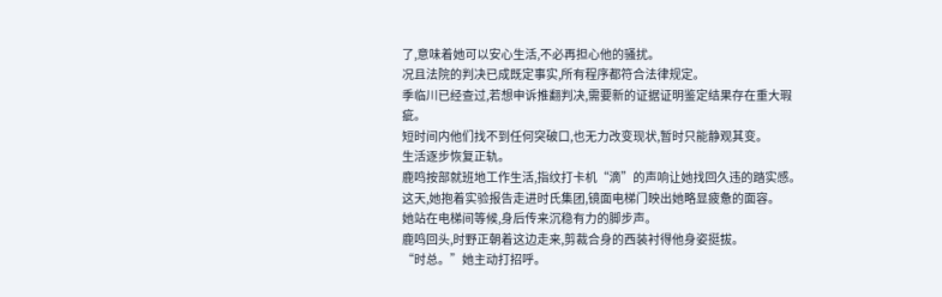了,意味着她可以安心生活,不必再担心他的骚扰。
况且法院的判决已成既定事实,所有程序都符合法律规定。
季临川已经查过,若想申诉推翻判决,需要新的证据证明鉴定结果存在重大瑕疵。
短时间内他们找不到任何突破口,也无力改变现状,暂时只能静观其变。
生活逐步恢复正轨。
鹿鸣按部就班地工作生活,指纹打卡机“滴”的声响让她找回久违的踏实感。
这天,她抱着实验报告走进时氏集团,镜面电梯门映出她略显疲惫的面容。
她站在电梯间等候,身后传来沉稳有力的脚步声。
鹿鸣回头,时野正朝着这边走来,剪裁合身的西装衬得他身姿挺拔。
“时总。”她主动打招呼。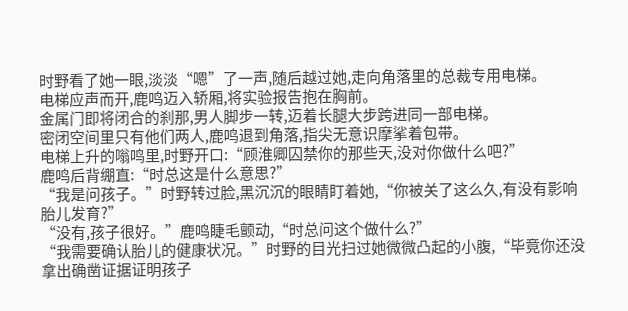时野看了她一眼,淡淡“嗯”了一声,随后越过她,走向角落里的总裁专用电梯。
电梯应声而开,鹿鸣迈入轿厢,将实验报告抱在胸前。
金属门即将闭合的刹那,男人脚步一转,迈着长腿大步跨进同一部电梯。
密闭空间里只有他们两人,鹿鸣退到角落,指尖无意识摩挲着包带。
电梯上升的嗡鸣里,时野开口:“顾淮卿囚禁你的那些天,没对你做什么吧?”
鹿鸣后背绷直:“时总这是什么意思?”
“我是问孩子。”时野转过脸,黑沉沉的眼睛盯着她,“你被关了这么久,有没有影响胎儿发育?”
“没有,孩子很好。”鹿鸣睫毛颤动,“时总问这个做什么?”
“我需要确认胎儿的健康状况。”时野的目光扫过她微微凸起的小腹,“毕竟你还没拿出确凿证据证明孩子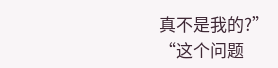真不是我的?”
“这个问题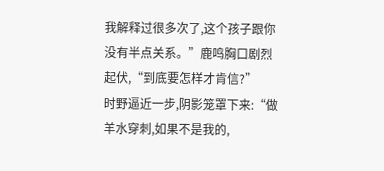我解释过很多次了,这个孩子跟你没有半点关系。”鹿鸣胸口剧烈起伏,“到底要怎样才肯信?”
时野逼近一步,阴影笼罩下来:“做羊水穿刺,如果不是我的,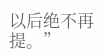以后绝不再提。”